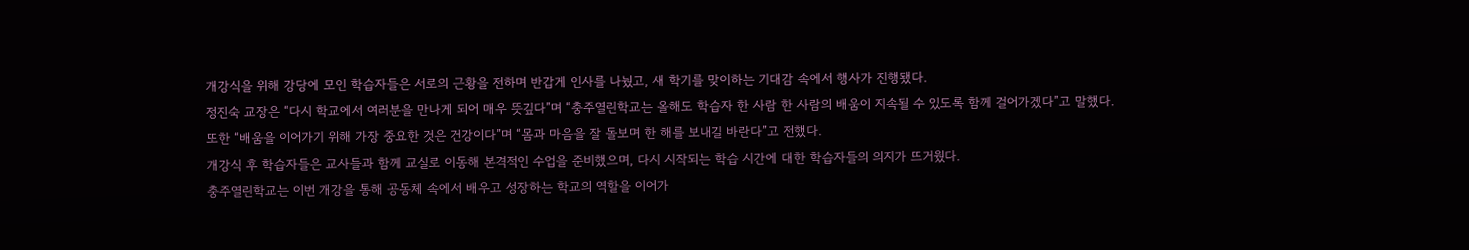개강식을 위해 강당에 모인 학습자들은 서로의 근황을 전하며 반갑게 인사를 나눴고, 새 학기를 맞이하는 기대감 속에서 행사가 진행됐다.
정진숙 교장은 “다시 학교에서 여러분을 만나게 되어 매우 뜻깊다”며 “충주열린학교는 올해도 학습자 한 사람 한 사람의 배움이 지속될 수 있도록 함께 걸어가겠다”고 말했다.
또한 “배움을 이어가기 위해 가장 중요한 것은 건강이다”며 “몸과 마음을 잘 돌보며 한 해를 보내길 바란다”고 전했다.
개강식 후 학습자들은 교사들과 함께 교실로 이동해 본격적인 수업을 준비했으며, 다시 시작되는 학습 시간에 대한 학습자들의 의지가 뜨거웠다.
충주열린학교는 이번 개강을 통해 공동체 속에서 배우고 성장하는 학교의 역할을 이어가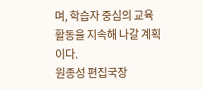며, 학습자 중심의 교육 활동을 지속해 나갈 계획이다.
원종성 편집국장